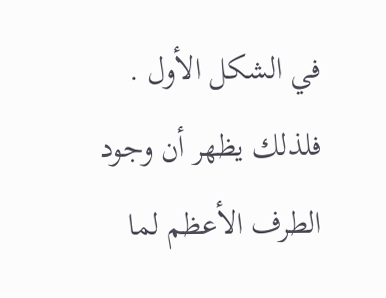في الشكل الأول . فلذلك يظهر أن وجود الطرف الأعظم لما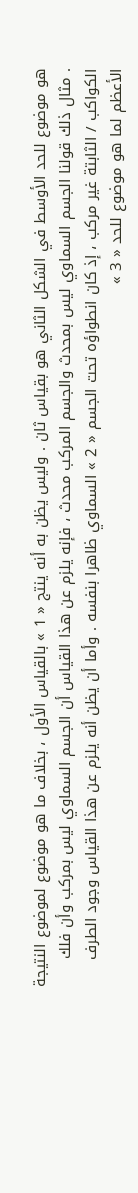هو موضوع للحد الأوسط في الشكل الثاني هو بقياس ثان . وليس يظن به أنه ينتج « 1 » بالقياس الأول ، بخلاف ما هو موضوع لموضوع النتيجة . مثال ذلك قولنا الجسم السماوي ليس بمحدث والجسم المركب محدث ، فإنه يلزم عن هذا القياس أن الجسم السماوي ليس بمركب وأن فلك الكواكب / الثابتة غير مركب ، إذ كان انطواؤه تحت الجسم « 2 » السماوي ظاهرا بنفسه . وأما أن يظن أنه يلزم عن هذا القياس وجود الطرف الأعظم لما هو موضوع للحد « 3 »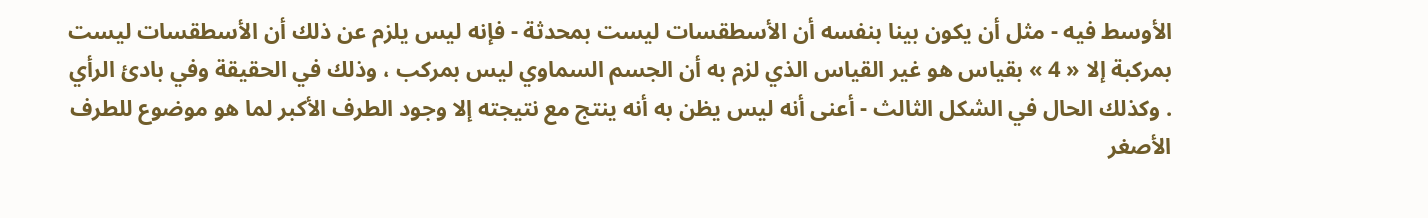الأوسط فيه - مثل أن يكون بينا بنفسه أن الأسطقسات ليست بمحدثة - فإنه ليس يلزم عن ذلك أن الأسطقسات ليست بمركبة إلا « 4 » بقياس هو غير القياس الذي لزم به أن الجسم السماوي ليس بمركب ، وذلك في الحقيقة وفي بادئ الرأي . وكذلك الحال في الشكل الثالث - أعنى أنه ليس يظن به أنه ينتج مع نتيجته إلا وجود الطرف الأكبر لما هو موضوع للطرف الأصغر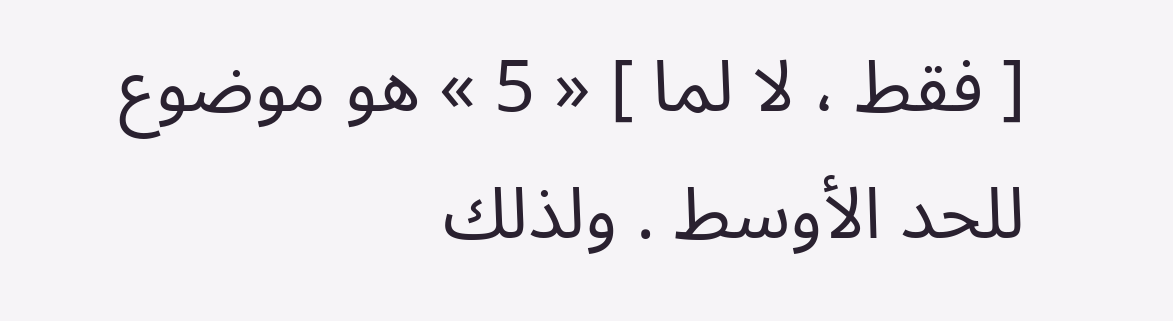[ فقط ، لا لما ] « 5 » هو موضوع للحد الأوسط . ولذلك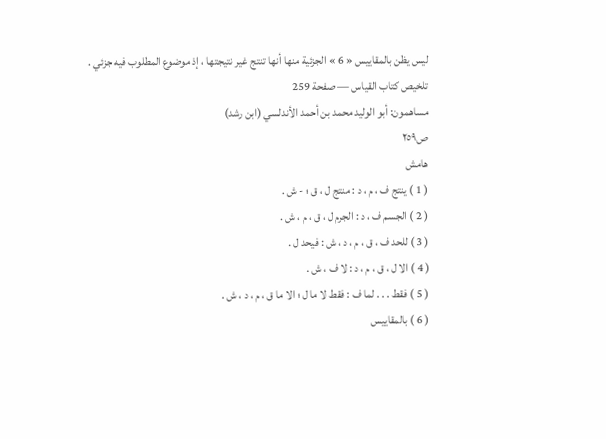ليس يظن بالمقاييس « 6 » الجزئية منها أنها تنتج غير نتيجتها ، إذ موضوع المطلوب فيه جزئي .
تلخيص كتاب القياس — صفحة 259
مساهمون: أبو الوليد محمد بن أحمد الأندلسي (ابن رشد)
ص٢٥٩
هامش
( 1 ) ينتج ف ، م ، د : منتج ل ، ق ؛ - ش .
( 2 ) الجسم ف ، د : الجرم ل ، ق ، م ، ش .
( 3 ) للحد ف ، ق ، م ، د ، ش : فيحد ل .
( 4 ) الا ل ، ق ، م ، د : لا ف ، ش .
( 5 ) فقط . . . لما ف : فقط لا ما ل ؛ الا ما ق ، م ، د ، ش .
( 6 ) بالمقاييس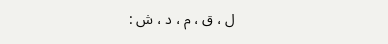ل ، ق ، م ، د ، ش :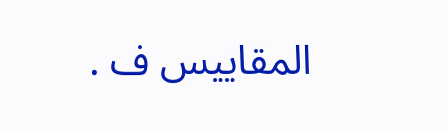المقاييس ف .